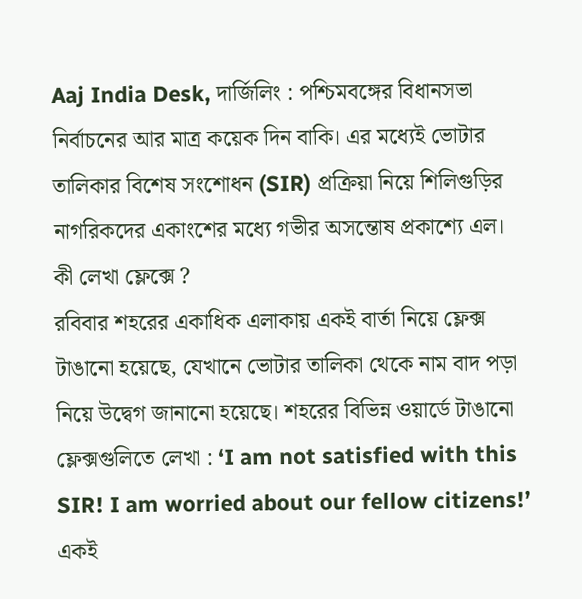Aaj India Desk, দার্জিলিং : পশ্চিমবঙ্গের বিধানসভা নির্বাচনের আর মাত্র কয়েক দিন বাকি। এর মধ্যেই ভোটার তালিকার বিশেষ সংশোধন (SIR) প্রক্রিয়া নিয়ে শিলিগুড়ির নাগরিকদের একাংশের মধ্যে গভীর অসন্তোষ প্রকাশ্যে এল।
কী লেখা ফ্লেক্সে ?
রবিবার শহরের একাধিক এলাকায় একই বার্তা নিয়ে ফ্লেক্স টাঙানো হয়েছে, যেখানে ভোটার তালিকা থেকে নাম বাদ পড়া নিয়ে উদ্বেগ জানানো হয়েছে। শহরের বিভিন্ন ওয়ার্ডে টাঙানো ফ্লেক্সগুলিতে লেখা : ‘I am not satisfied with this SIR! I am worried about our fellow citizens!’
একই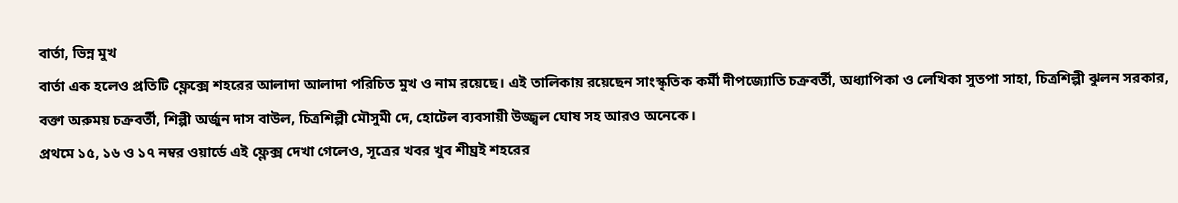বার্তা, ভিন্ন মুখ
বার্তা এক হলেও প্রতিটি ফ্লেক্সে শহরের আলাদা আলাদা পরিচিত মুখ ও নাম রয়েছে। এই তালিকায় রয়েছেন সাংস্কৃতিক কর্মী দীপজ্যোতি চক্রবর্তী, অধ্যাপিকা ও লেখিকা সুতপা সাহা, চিত্রশিল্পী ঝুলন সরকার, বক্তা অরুময় চক্রবর্তী, শিল্পী অর্জুন দাস বাউল, চিত্রশিল্পী মৌসুমী দে, হোটেল ব্যবসায়ী উজ্জ্বল ঘোষ সহ আরও অনেকে।
প্রথমে ১৫, ১৬ ও ১৭ নম্বর ওয়ার্ডে এই ফ্লেক্স দেখা গেলেও, সূত্রের খবর খুব শীঘ্রই শহরের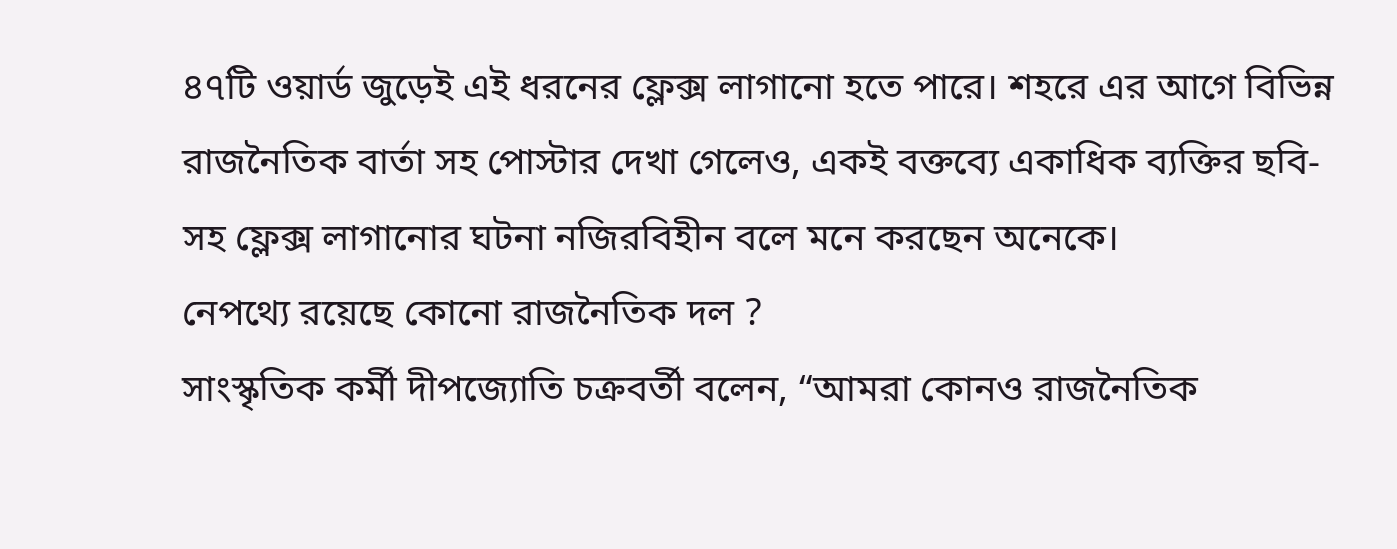৪৭টি ওয়ার্ড জুড়েই এই ধরনের ফ্লেক্স লাগানো হতে পারে। শহরে এর আগে বিভিন্ন রাজনৈতিক বার্তা সহ পোস্টার দেখা গেলেও, একই বক্তব্যে একাধিক ব্যক্তির ছবি-সহ ফ্লেক্স লাগানোর ঘটনা নজিরবিহীন বলে মনে করছেন অনেকে।
নেপথ্যে রয়েছে কোনো রাজনৈতিক দল ?
সাংস্কৃতিক কর্মী দীপজ্যোতি চক্রবর্তী বলেন, “আমরা কোনও রাজনৈতিক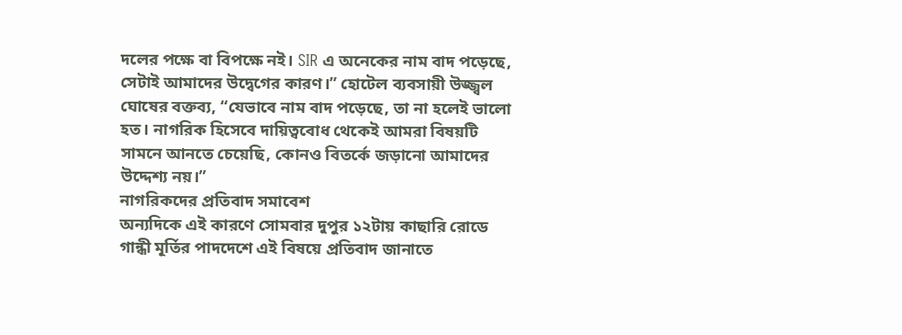দলের পক্ষে বা বিপক্ষে নই। SIR এ অনেকের নাম বাদ পড়েছে, সেটাই আমাদের উদ্বেগের কারণ।” হোটেল ব্যবসায়ী উজ্জ্বল ঘোষের বক্তব্য, “যেভাবে নাম বাদ পড়েছে, তা না হলেই ভালো হত। নাগরিক হিসেবে দায়িত্ববোধ থেকেই আমরা বিষয়টি সামনে আনতে চেয়েছি, কোনও বিতর্কে জড়ানো আমাদের উদ্দেশ্য নয়।”
নাগরিকদের প্রতিবাদ সমাবেশ
অন্যদিকে এই কারণে সোমবার দুপুর ১২টায় কাছারি রোডে গান্ধী মূর্তির পাদদেশে এই বিষয়ে প্রতিবাদ জানাতে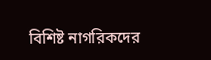বিশিষ্ট নাগরিকদের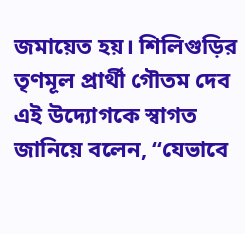জমায়েত হয়। শিলিগুড়ির তৃণমূল প্রার্থী গৌতম দেব এই উদ্যোগকে স্বাগত জানিয়ে বলেন, “যেভাবে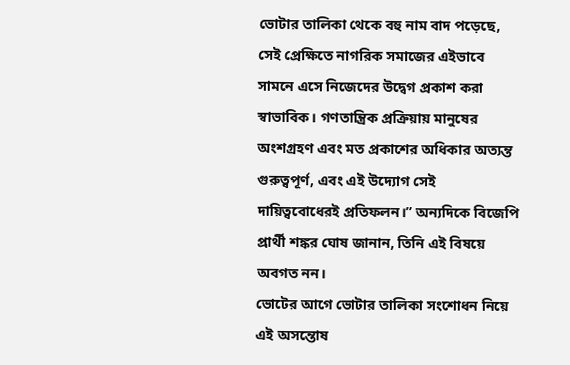ভোটার তালিকা থেকে বহু নাম বাদ পড়েছে, সেই প্রেক্ষিতে নাগরিক সমাজের এইভাবে সামনে এসে নিজেদের উদ্বেগ প্রকাশ করা স্বাভাবিক। গণতান্ত্রিক প্রক্রিয়ায় মানুষের অংশগ্রহণ এবং মত প্রকাশের অধিকার অত্যন্ত গুরুত্বপূর্ণ, এবং এই উদ্যোগ সেই দায়িত্ববোধেরই প্রতিফলন।” অন্যদিকে বিজেপি প্রার্থী শঙ্কর ঘোষ জানান, তিনি এই বিষয়ে অবগত নন।
ভোটের আগে ভোটার তালিকা সংশোধন নিয়ে এই অসন্তোষ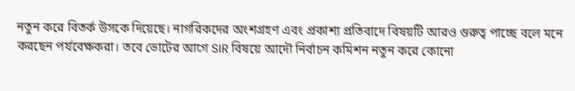নতুন করে বিতর্ক উসকে দিয়েছে। নাগরিকদের অংশগ্রহণ এবং প্রকাশ্য প্রতিবাদে বিষয়টি আরও গুরুত্ব পাচ্ছে বলে মনে করছেন পর্যবেক্ষকরা। তবে ভোটের আগে SIR বিষয়ে আদৌ নির্বাচন কমিশন নতুন করে কোনো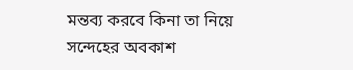মন্তব্য করবে কিনা তা নিয়ে সন্দেহের অবকাশ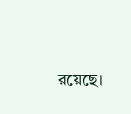রয়েছে।